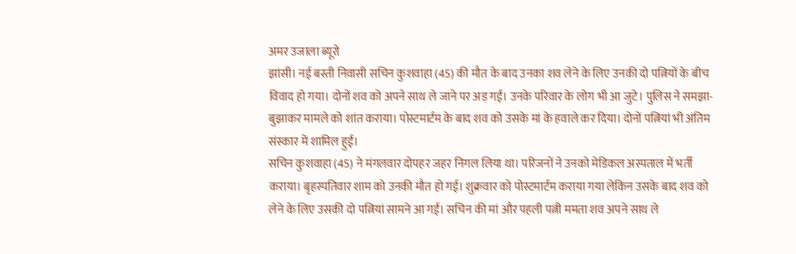अमर उजाला ब्यूरो
झांसी। नई बस्ती निवासी सचिन कुशवाहा (45) की मौत के बाद उनका शव लेने के लिए उनकी दो पत्नियों के बीच विवाद हो गया। दोनों शव को अपने साथ ले जाने पर अड़ गईं। उनके परिवार के लोग भी आ जुटे। पुलिस ने समझा-बुझाकर मामले को शांत कराया। पोस्टमार्टम के बाद शव को उसके मां के हवाले कर दिया। दोनों पत्नियां भी अंतिम संस्कार में शामिल हुईं।
सचिन कुशवाहा (45) ने मंगलवार दोपहर जहर निगल लिया था। परिजनों ने उनको मेडिकल अस्पताल में भर्ती कराया। बृहस्पतिवार शाम को उनकी मौत हो गई। शुक्रवार को पोस्टमार्टम कराया गया लेकिन उसके बाद शव को लेने के लिए उसकी दो पत्नियां सामने आ गईं। सचिन की मां और पहली पत्नी ममता शव अपने साथ ले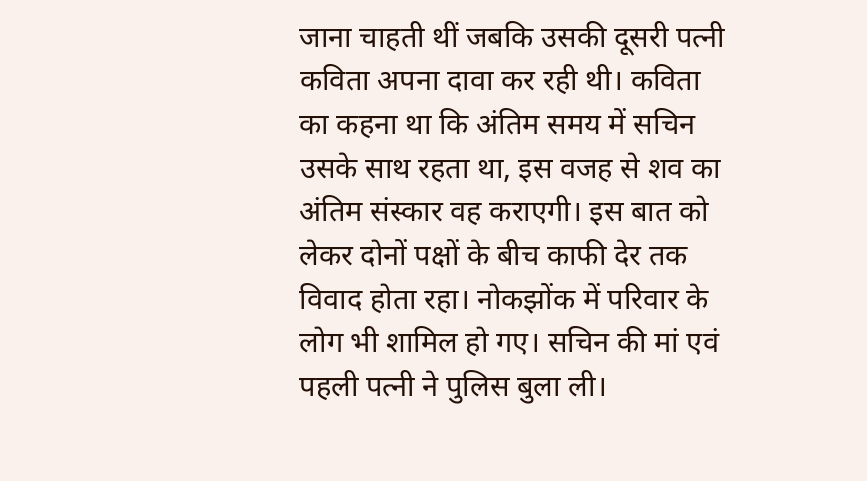जाना चाहती थीं जबकि उसकी दूसरी पत्नी कविता अपना दावा कर रही थी। कविता का कहना था कि अंतिम समय में सचिन उसके साथ रहता था, इस वजह से शव का अंतिम संस्कार वह कराएगी। इस बात को लेकर दोनों पक्षों के बीच काफी देर तक विवाद होता रहा। नोकझोंक में परिवार के लोग भी शामिल हो गए। सचिन की मां एवं पहली पत्नी ने पुलिस बुला ली।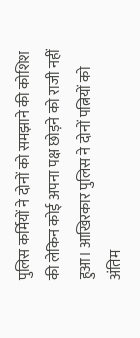पुलिस कर्मियों ने दोनों को समझाने की कोशिश की लेकिन कोई अपना पक्ष छोड़ने को राजी नहीं हुआ। आखिरकार पुलिस ने दोनों पत्नियों को अंतिम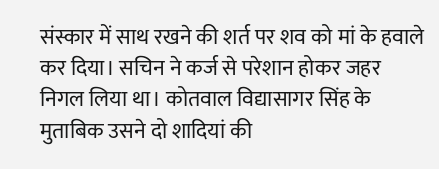संस्कार में साथ रखने की शर्त पर शव को मां के हवाले कर दिया। सचिन ने कर्ज से परेशान होकर जहर निगल लिया था। कोतवाल विद्यासागर सिंह के मुताबिक उसने दो शादियां की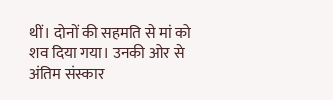थीं। दोनों की सहमति से मां को शव दिया गया। उनकी ओर से अंतिम संस्कार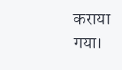कराया गया।